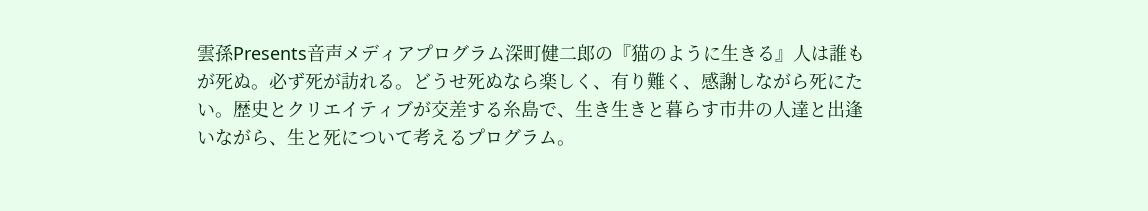雲孫Presents音声メディアプログラム深町健二郎の『猫のように生きる』人は誰もが死ぬ。必ず死が訪れる。どうせ死ぬなら楽しく、有り難く、感謝しながら死にたい。歴史とクリエイティブが交差する糸島で、生き生きと暮らす市井の人達と出逢いながら、生と死について考えるプログラム。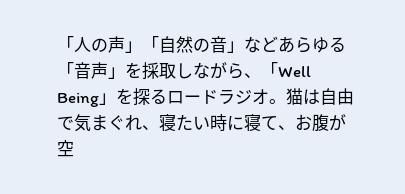「人の声」「自然の音」などあらゆる「音声」を採取しながら、「Well Being」を探るロードラジオ。猫は自由で気まぐれ、寝たい時に寝て、お腹が空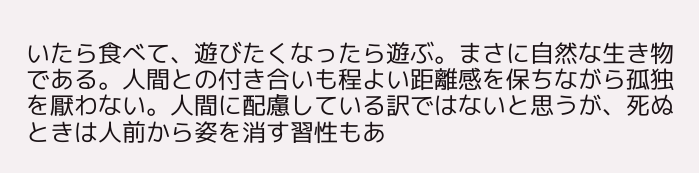いたら食べて、遊びたくなったら遊ぶ。まさに自然な生き物である。人間との付き合いも程よい距離感を保ちながら孤独を厭わない。人間に配慮している訳ではないと思うが、死ぬときは人前から姿を消す習性もあ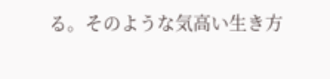る。そのような気高い生き方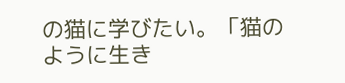の猫に学びたい。「猫のように生き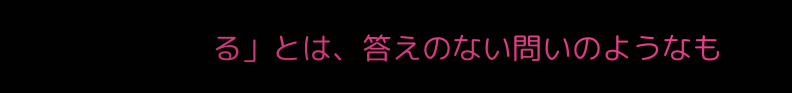る」とは、答えのない問いのようなも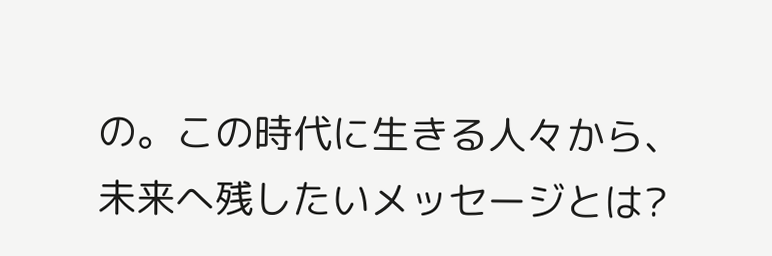の。この時代に生きる人々から、未来へ残したいメッセージとは?